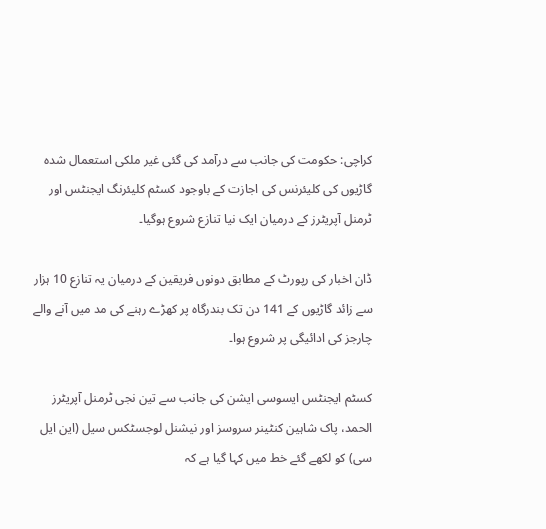کراچی: حکومت کی جانب سے درآمد کی گئی غیر ملکی استعمال شدہ گاڑیوں کی کلیئرنس کی اجازت کے باوجود کسٹم کلیئرنگ ایجنٹس اور ٹرمنل آپریٹرز کے درمیان ایک نیا تنازع شروع ہوگیا۔

ڈان اخبار کی رپورٹ کے مطابق دونوں فریقین کے درمیان یہ تنازع 10 ہزار سے زائد گاڑیوں کے 141 دن تک بندرگاہ پر کھڑے رہنے کی مد میں آنے والے چارجز کی ادائیگی پر شروع ہوا۔

کسٹم ایجنٹس ایسوسی ایشن کی جانب سے تین نجی ٹرمنل آپریٹرز الحمد، پاک شاہین کنٹینر سروسز اور نیشنل لوجسٹکس سیل (این ایل سی) کو لکھے گئے خط میں کہا گیا ہے کہ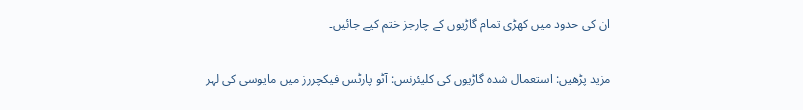ان کی حدود میں کھڑی تمام گاڑیوں کے چارجز ختم کیے جائیں۔

مزید پڑھیں: استعمال شدہ گاڑیوں کی کلیئرنس: آٹو پارٹس فیکچررز میں مایوسی کی لہر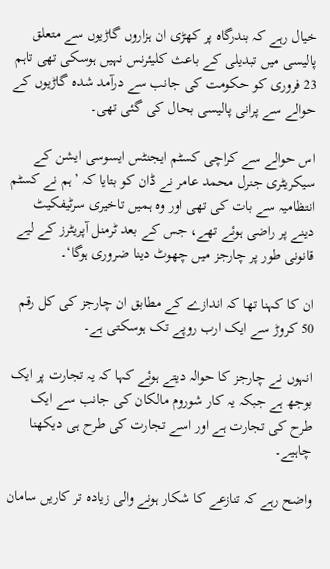خیال رہے کہ بندرگاہ پر کھڑی ان ہزاروں گاڑیوں سے متعلق پالیسی میں تبدیلی کے باعث کلیئرنس نہیں ہوسکی تھی تاہم 23 فروری کو حکومت کی جانب سے درآمد شدہ گاڑیوں کے حوالے سے پرانی پالیسی بحال کی گئی تھی۔

اس حوالے سے کراچی کسٹم ایجنٹس ایسوسی ایشن کے سیکریٹری جنرل محمد عامر نے ڈان کو بتایا کہ ’ہم نے کسٹم انتظامیہ سے بات کی تھی اور وہ ہمیں تاخیری سرٹیفکیٹ دینے پر راضی ہوئے تھے، جس کے بعد ٹرمنل آپریٹرز کے لیے قانونی طور پر چارجز میں چھوٹ دینا ضروری ہوگا‘۔

ان کا کہنا تھا کہ اندازے کے مطابق ان چارجز کی کل رقم 50 کروڑ سے ایک ارب روپے تک ہوسکتی ہے۔

انہوں نے چارجز کا حوالہ دیتے ہوئے کہا کہ یہ تجارت پر ایک بوجھ ہے جبکہ یہ کار شوروم مالکان کی جانب سے ایک طرح کی تجارت ہے اور اسے تجارت کی طرح ہی دیکھنا چاہیے۔

واضح رہے کہ تنازعے کا شکار ہونے والی زیادہ تر کاریں سامان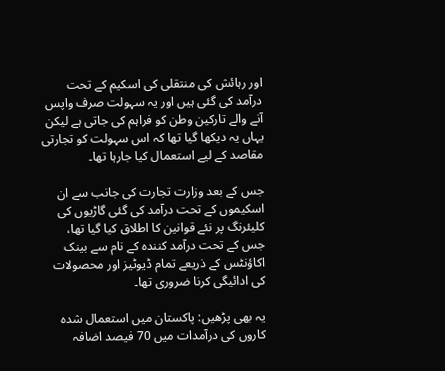اور رہائش کی منتقلی کی اسکیم کے تحت درآمد کی گئی ہیں اور یہ سہولت صرف واپس آنے والے تارکین وطن کو فراہم کی جاتی ہے لیکن یہاں یہ دیکھا گیا تھا کہ اس سہولت کو تجارتی مقاصد کے لیے استعمال کیا جارہا تھا۔

جس کے بعد وزارت تجارت کی جانب سے ان اسکیموں کے تحت درآمد کی گئی گاڑیوں کی کلیئرنگ پر نئے قوانین کا اطلاق کیا گیا تھا، جس کے تحت درآمد کنندہ کے نام سے بینک اکاؤنٹس کے ذریعے تمام ڈیوٹیز اور محصولات کی ادائیگی کرنا ضروری تھا۔

یہ بھی پڑھیں: پاکستان میں استعمال شدہ کاروں کی درآمدات میں 70 فیصد اضافہ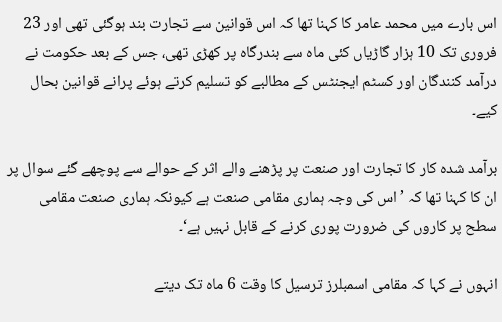اس بارے میں محمد عامر کا کہنا تھا کہ اس قوانین سے تجارت بند ہوگئی تھی اور 23 فروری تک 10 ہزار گاڑیاں کئی ماہ سے بندرگاہ پر کھڑی تھی، جس کے بعد حکومت نے درآمد کنندگان اور کسٹم ایجنٹس کے مطالبے کو تسلیم کرتے ہوئے پرانے قوانین بحال کیے۔

برآمد شدہ کار کا تجارت اور صنعت پر پڑھنے والے اثر کے حوالے سے پوچھے گئے سوال پر ان کا کہنا تھا کہ ’اس کی وجہ ہماری مقامی صنعت ہے کیونکہ ہماری صنعت مقامی سطح پر کاروں کی ضرورت پوری کرنے کے قابل نہیں ہے‘۔

انہوں نے کہا کہ مقامی اسمبلرز ترسیل کا وقت 6 ماہ تک دیتے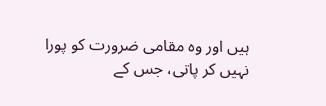ہیں اور وہ مقامی ضرورت کو پورا نہیں کر پاتی، جس کے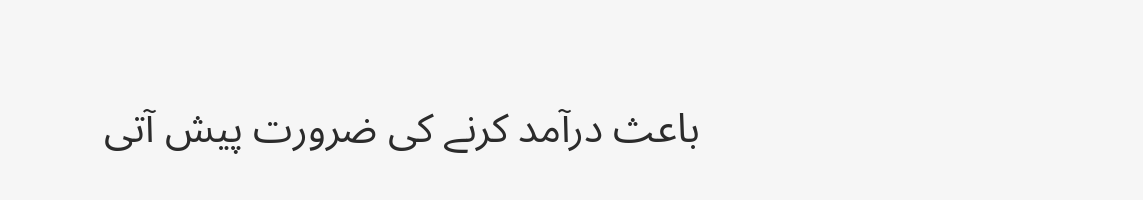باعث درآمد کرنے کی ضرورت پیش آتی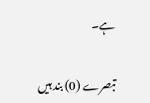ہے۔

تبصرے (0) بند ہیں